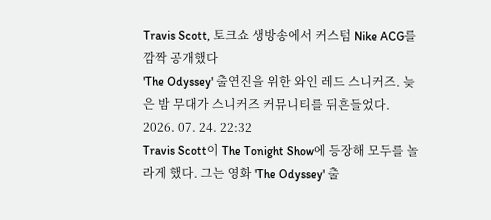Travis Scott, 토크쇼 생방송에서 커스텀 Nike ACG를 깜짝 공개했다
'The Odyssey' 출연진을 위한 와인 레드 스니커즈. 늦은 밤 무대가 스니커즈 커뮤니티를 뒤흔들었다.
2026. 07. 24. 22:32
Travis Scott이 The Tonight Show에 등장해 모두를 놀라게 했다. 그는 영화 'The Odyssey' 출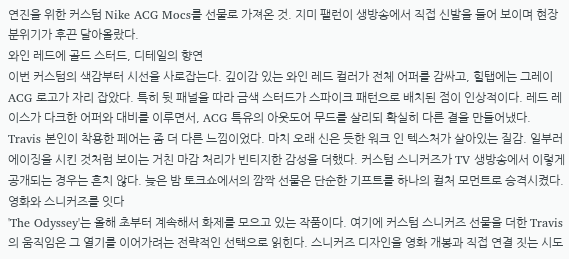연진을 위한 커스텀 Nike ACG Mocs를 선물로 가져온 것. 지미 팰런이 생방송에서 직접 신발을 들어 보이며 현장 분위기가 후끈 달아올랐다.
와인 레드에 골드 스터드, 디테일의 향연
이번 커스텀의 색감부터 시선을 사로잡는다. 깊이감 있는 와인 레드 컬러가 전체 어퍼를 감싸고, 힐탭에는 그레이 ACG 로고가 자리 잡았다. 특히 뒷 패널을 따라 금색 스터드가 스파이크 패턴으로 배치된 점이 인상적이다. 레드 레이스가 다크한 어퍼와 대비를 이루면서, ACG 특유의 아웃도어 무드를 살리되 확실히 다른 결을 만들어냈다.
Travis 본인이 착용한 페어는 좀 더 다른 느낌이었다. 마치 오래 신은 듯한 워크 인 텍스처가 살아있는 질감. 일부러 에이징을 시킨 것처럼 보이는 거친 마감 처리가 빈티지한 감성을 더했다. 커스텀 스니커즈가 TV 생방송에서 이렇게 공개되는 경우는 흔치 않다. 늦은 밤 토크쇼에서의 깜짝 선물은 단순한 기프트를 하나의 컬처 모먼트로 승격시켰다.
영화와 스니커즈를 잇다
'The Odyssey'는 올해 초부터 계속해서 화제를 모으고 있는 작품이다. 여기에 커스텀 스니커즈 선물을 더한 Travis의 움직임은 그 열기를 이어가려는 전략적인 선택으로 읽힌다. 스니커즈 디자인을 영화 개봉과 직접 연결 짓는 시도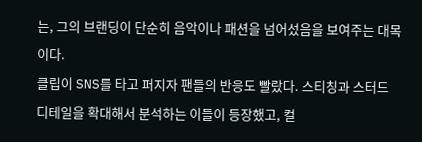는, 그의 브랜딩이 단순히 음악이나 패션을 넘어섰음을 보여주는 대목이다.
클립이 SNS를 타고 퍼지자 팬들의 반응도 빨랐다. 스티칭과 스터드 디테일을 확대해서 분석하는 이들이 등장했고, 컬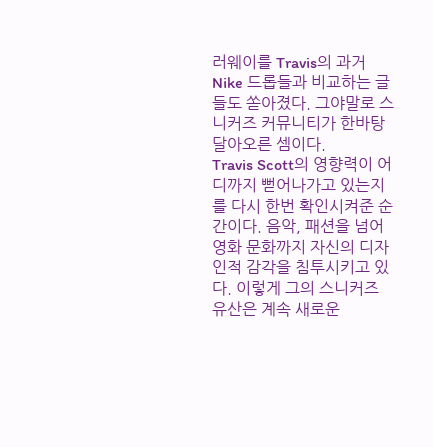러웨이를 Travis의 과거 Nike 드롭들과 비교하는 글들도 쏟아졌다. 그야말로 스니커즈 커뮤니티가 한바탕 달아오른 셈이다.
Travis Scott의 영향력이 어디까지 뻗어나가고 있는지를 다시 한번 확인시켜준 순간이다. 음악, 패션을 넘어 영화 문화까지 자신의 디자인적 감각을 침투시키고 있다. 이렇게 그의 스니커즈 유산은 계속 새로운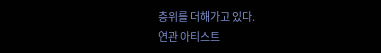층위를 더해가고 있다.
연관 아티스트